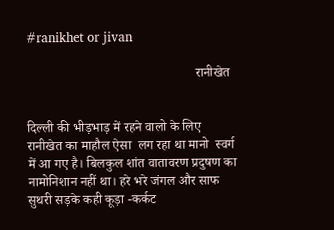#ranikhet or jivan

                                                  रानीखेत


दिल्ली की भीड़भाड़ में रहने वालो के लिए रानीखेत का माहौल ऐसा  लग रहा था मानो  स्वर्ग में आ गए है। बिलकुल शांत वातावरण प्रदुषण का नामोनिशान नहीं था। हरे भरे जंगल और साफ सुथरी सड़के कही कूड़ा -कर्कट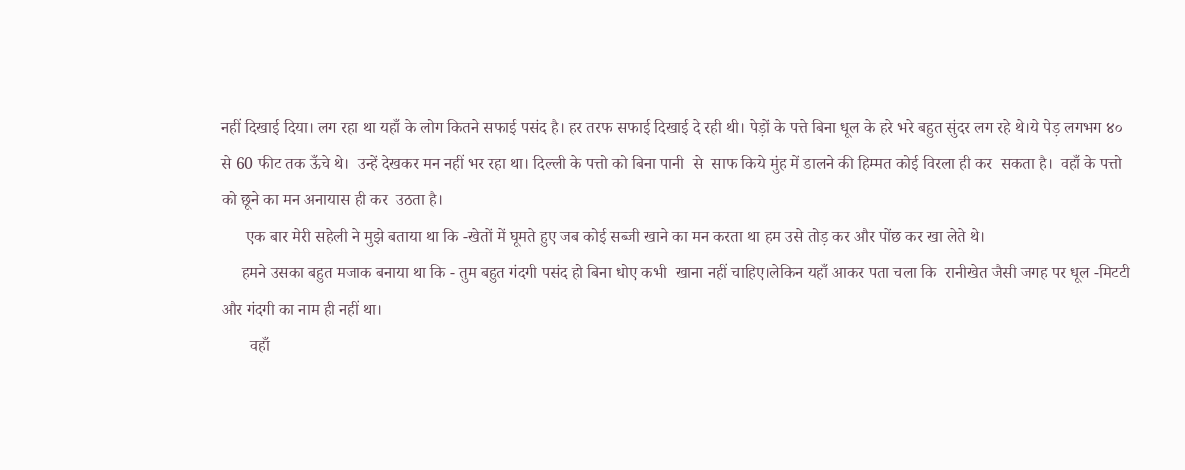नहीं दिखाई दिया। लग रहा था यहाँ के लोग कितने सफाई पसंद है। हर तरफ सफाई दिखाई दे रही थी। पेड़ों के पत्ते बिना धूल के हरे भरे बहुत सुंदर लग रहे थे।ये पेड़ लगभग ४० से 60 फीट तक ऊँचे थे।  उन्हें देखकर मन नहीं भर रहा था। दिल्ली के पत्तो को बिना पानी  से  साफ किये मुंह में डालने की हिम्मत कोई विरला ही कर  सकता है।  वहाँ के पत्तो को छूने का मन अनायास ही कर  उठता है।
      एक बार मेरी सहेली ने मुझे बताया था कि -खेतों में घूमते हुए जब कोई सब्जी खाने का मन करता था हम उसे तोड़ कर और पोंछ कर खा लेते थे।
     हमने उसका बहुत मजाक बनाया था कि - तुम बहुत गंदगी पसंद हो बिना धोए कभी  खाना नहीं चाहिए।लेकिन यहाँ आकर पता चला कि  रानीखेत जैसी जगह पर धूल -मिटटी और गंदगी का नाम ही नहीं था।
       वहाँ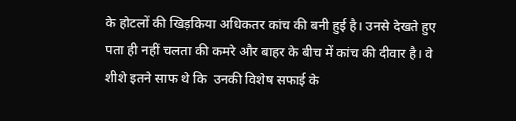के होटलों की खिड़किया अधिकतर कांच की बनी हुई है। उनसे देखते हुए पता ही नहीं चलता की कमरे और बाहर के बीच में कांच की दीवार है। वे शीशे इतने साफ थे कि  उनकी विशेष सफाई के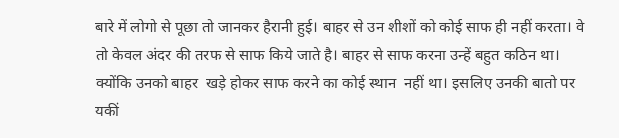बारे में लोगो से पूछा तो जानकर हैरानी हुई। बाहर से उन शीशों को कोई साफ ही नहीं करता। वे तो केवल अंदर की तरफ से साफ किये जाते है। बाहर से साफ करना उन्हें बहुत कठिन था। क्योंकि उनको बाहर  खड़े होकर साफ करने का कोई स्थान  नहीं था। इसलिए उनकी बातो पर यकीं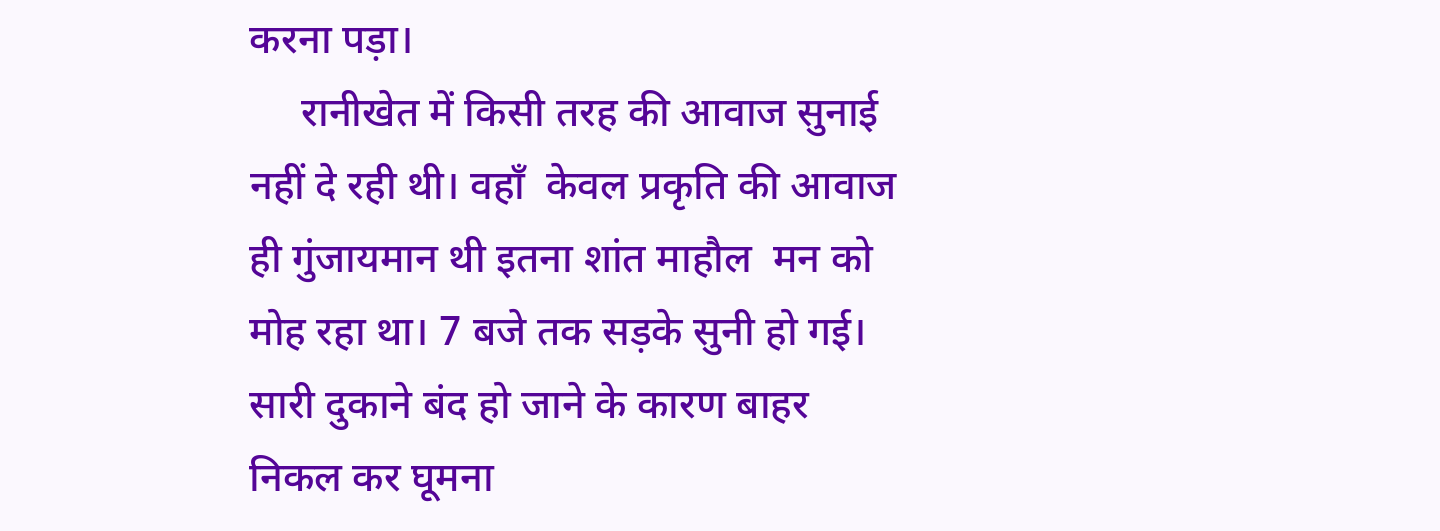करना पड़ा।
     रानीखेत में किसी तरह की आवाज सुनाई नहीं दे रही थी। वहाँ  केवल प्रकृति की आवाज ही गुंजायमान थी इतना शांत माहौल  मन को मोह रहा था। 7 बजे तक सड़के सुनी हो गई। सारी दुकाने बंद हो जाने के कारण बाहर निकल कर घूमना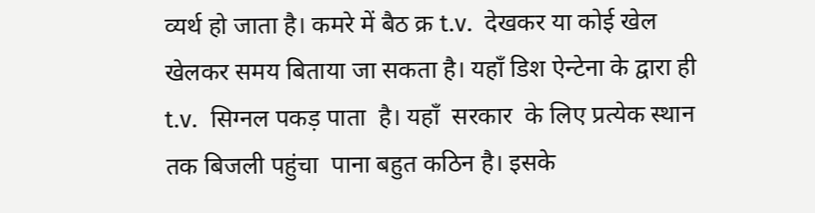व्यर्थ हो जाता है। कमरे में बैठ क्र t.v.  देखकर या कोई खेल खेलकर समय बिताया जा सकता है। यहाँ डिश ऐन्टेना के द्वारा ही t.v.  सिग्नल पकड़ पाता  है। यहाँ  सरकार  के लिए प्रत्येक स्थान तक बिजली पहुंचा  पाना बहुत कठिन है। इसके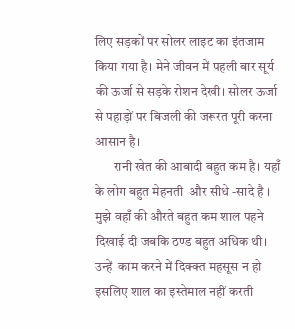लिए सड़कों पर सोलर लाइट का इंतजाम किया गया है। मेने जीवन में पहली बार सूर्य की ऊर्जा से सड़के रोशन देखी। सोलर ऊर्जा से पहाड़ों पर बिजली की जरूरत पूरी करना आसान है।
       रानी खेत की आबादी बहुत कम है। यहाँ के लोग बहुत मेहनती  और सीधे -सादे है । मुझे वहाँ की औरते बहुत कम शाल पहने दिखाई दी जबकि ठण्ड बहुत अधिक थी। उन्हें  काम करने में दिक्क्त महसूस न हो इसलिए शाल का इस्तेमाल नहीं करती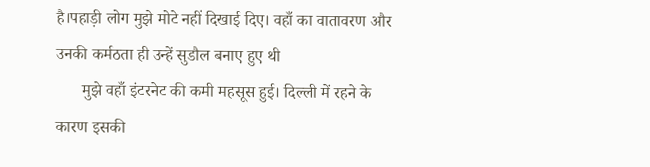है।पहाड़ी लोग मुझे मोटे नहीं दिखाई दिए। वहाँ का वातावरण और उनकी कर्मठता ही उन्हें सुडौल बनाए हुए थी
      मुझे वहाँ इंटरनेट की कमी महसूस हुई। दिल्ली में रहने के कारण इसकी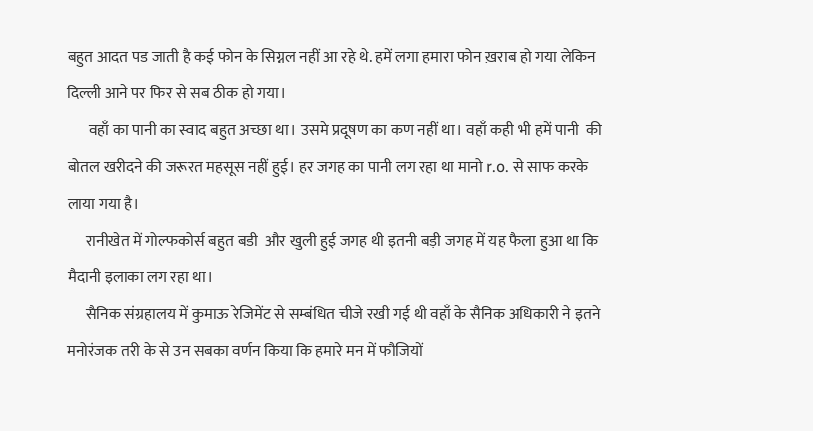बहुत आदत पड जाती है कई फोन के सिग्नल नहीं आ रहे थे. हमें लगा हमारा फोन ख़राब हो गया लेकिन दिल्ली आने पर फिर से सब ठीक हो गया।
       वहाँ का पानी का स्वाद बहुत अच्छा था। उसमे प्रदूषण का कण नहीं था। वहाँ कही भी हमें पानी  की बोतल खरीदने की जरूरत महसूस नहीं हुई। हर जगह का पानी लग रहा था मानो r.o. से साफ करके लाया गया है।
      रानीखेत में गोल्फकोर्स बहुत बडी  और खुली हुई जगह थी इतनी बड़ी जगह में यह फैला हुआ था कि  मैदानी इलाका लग रहा था।
      सैनिक संग्रहालय में कुमाऊ रेजिमेंट से सम्बंधित चीजे रखी गई थी वहाँ के सैनिक अधिकारी ने इतने मनोरंजक तरी के से उन सबका वर्णन किया कि हमारे मन में फौजियों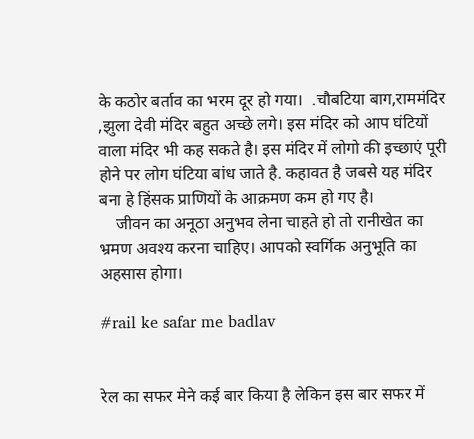के कठोर बर्ताव का भरम दूर हो गया।  .चौबटिया बाग,राममंदिर ,झुला देवी मंदिर बहुत अच्छे लगे। इस मंदिर को आप घंटियों वाला मंदिर भी कह सकते है। इस मंदिर में लोगो की इच्छाएं पूरी होने पर लोग घंटिया बांध जाते है. कहावत है जबसे यह मंदिर बना हे हिंसक प्राणियों के आक्रमण कम हो गए है।
    जीवन का अनूठा अनुभव लेना चाहते हो तो रानीखेत का भ्रमण अवश्य करना चाहिए। आपको स्वर्गिक अनुभूति का अहसास होगा।

#rail ke safar me badlav


रेल का सफर मेने कई बार किया है लेकिन इस बार सफर में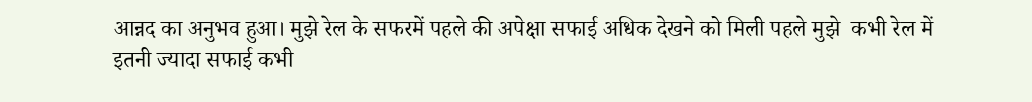आन्नद का अनुभव हुआ। मुझे रेल के सफरमें पहले की अपेक्षा सफाई अधिक देखने को मिली पहले मुझे  कभी रेल में इतनी ज्यादा सफाई कभी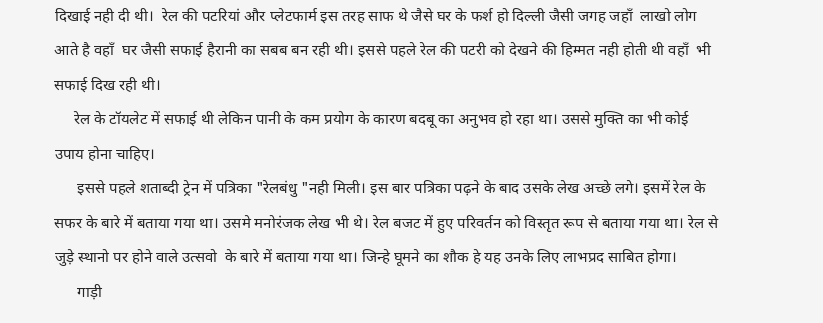दिखाई नही दी थी।  रेल की पटरियां और प्लेटफार्म इस तरह साफ थे जैसे घर के फर्श हो दिल्ली जैसी जगह जहाँ  लाखो लोग आते है वहाँ  घर जैसी सफाई हैरानी का सबब बन रही थी। इससे पहले रेल की पटरी को देखने की हिम्मत नही होती थी वहाँ  भी सफाई दिख रही थी।
     रेल के टॉयलेट में सफाई थी लेकिन पानी के कम प्रयोग के कारण बदबू का अनुभव हो रहा था। उससे मुक्ति का भी कोई उपाय होना चाहिए।
      इससे पहले शताब्दी ट्रेन में पत्रिका "रेलबंधु "नही मिली। इस बार पत्रिका पढ़ने के बाद उसके लेख अच्छे लगे। इसमें रेल के सफर के बारे में बताया गया था। उसमे मनोरंजक लेख भी थे। रेल बजट में हुए परिवर्तन को विस्तृत रूप से बताया गया था। रेल से जुड़े स्थानो पर होने वाले उत्सवो  के बारे में बताया गया था। जिन्हे घूमने का शौक हे यह उनके लिए लाभप्रद साबित होगा।
      गाड़ी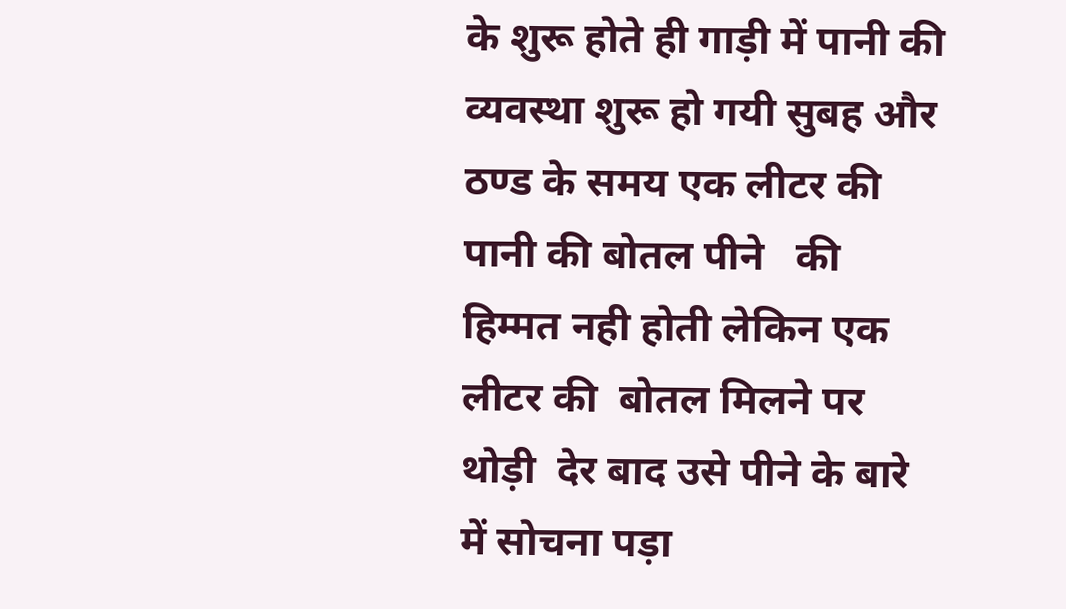के शुरू होते ही गाड़ी में पानी की व्यवस्था शुरू हो गयी सुबह और ठण्ड के समय एक लीटर की पानी की बोतल पीने   की हिम्मत नही होती लेकिन एक लीटर की  बोतल मिलने पर थोड़ी  देर बाद उसे पीने के बारे में सोचना पड़ा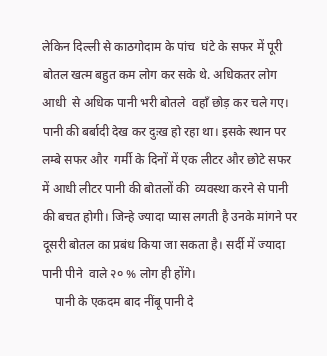लेकिन दिल्ली से काठगोदाम के पांच  घंटे के सफर में पूरी बोतल खत्म बहुत कम लोग कर सके थे. अधिकतर लोग आधी  से अधिक पानी भरी बोतले  वहाँ छोड़ कर चले गए। पानी की बर्बादी देख कर दुःख हो रहा था। इसके स्थान पर लम्बे सफर और  गर्मी के दिनों में एक लीटर और छोटे सफर में आधी लीटर पानी की बोतलों की  व्यवस्था करने से पानी की बचत होगी। जिन्हे ज्यादा प्यास लगती है उनके मांगने पर दूसरी बोतल का प्रबंध किया जा सकता है। सर्दी में ज्यादा पानी पीने  वाले २० % लोग ही होंगे।
    पानी के एकदम बाद नींबू पानी दे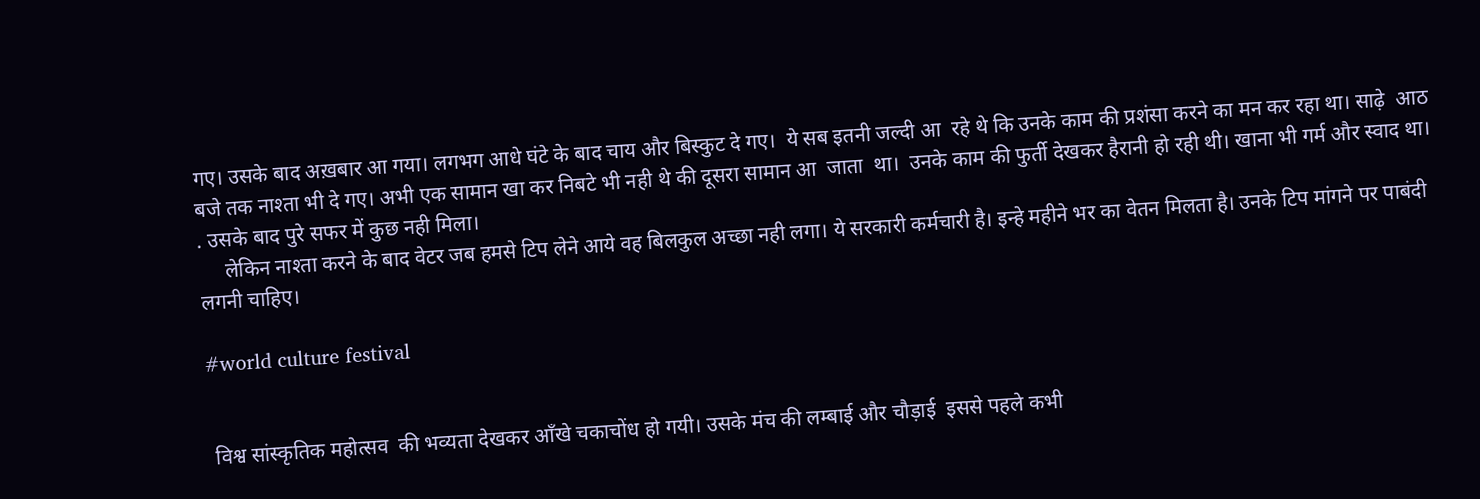गए। उसके बाद अख़बार आ गया। लगभग आधे घंटे के बाद चाय और बिस्कुट दे गए।  ये सब इतनी जल्दी आ  रहे थे कि उनके काम की प्रशंसा करने का मन कर रहा था। साढ़े  आठ बजे तक नाश्ता भी दे गए। अभी एक सामान खा कर निबटे भी नही थे की दूसरा सामान आ  जाता  था।  उनके काम की फुर्ती देखकर हैरानी हो रही थी। खाना भी गर्म और स्वाद था। . उसके बाद पुरे सफर में कुछ नही मिला।
     लेकिन नाश्ता करने के बाद वेटर जब हमसे टिप लेने आये वह बिलकुल अच्छा नही लगा। ये सरकारी कर्मचारी है। इन्हे महीने भर का वेतन मिलता है। उनके टिप मांगने पर पाबंदी लगनी चाहिए।

#world culture festival


 विश्व सांस्कृतिक महोत्सव  की भव्यता देखकर आँखे चकाचोंध हो गयी। उसके मंच की लम्बाई और चौड़ाई  इससे पहले कभी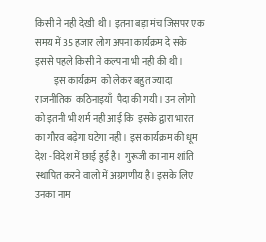किसी ने नही देखी  थी। इतना बड़ा मंच जिसपर एक समय में 35 हजार लोग अपना कार्यक्रम दे सके इससे पहले किसी ने कल्पना भी नही की थी।
          इस कार्यक्रम  को लेकर बहुत ज्यादा राजनीतिक  कठिनाइयाँ  पैदा की गयी। उन लोगो को इतनी भी शर्म नही आई कि  इसके द्वारा भारत का गौरव बढ़ेगा घटेगा नही। इस कार्यक्रम की धूम देश -विदेश में छाई हुई है।  गुरूजी का नाम शांति स्थापित करने वालो में अग्रगणीय है। इसके लिए उनका नाम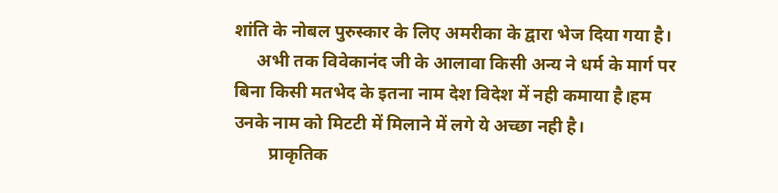शांति के नोबल पुरुस्कार के लिए अमरीका के द्वारा भेज दिया गया है।
     अभी तक विवेकानंद जी के आलावा किसी अन्य ने धर्म के मार्ग पर बिना किसी मतभेद के इतना नाम देश विदेश में नही कमाया है।हम उनके नाम को मिटटी में मिलाने में लगे ये अच्छा नही है।
        प्राकृतिक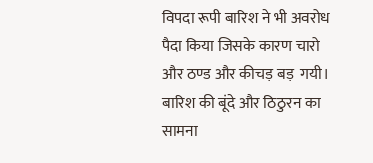विपदा रूपी बारिश ने भी अवरोध पैदा किया जिसके कारण चारो और ठण्ड और कीचड़ बड़  गयी। बारिश की बूंदे और ठिठुरन का सामना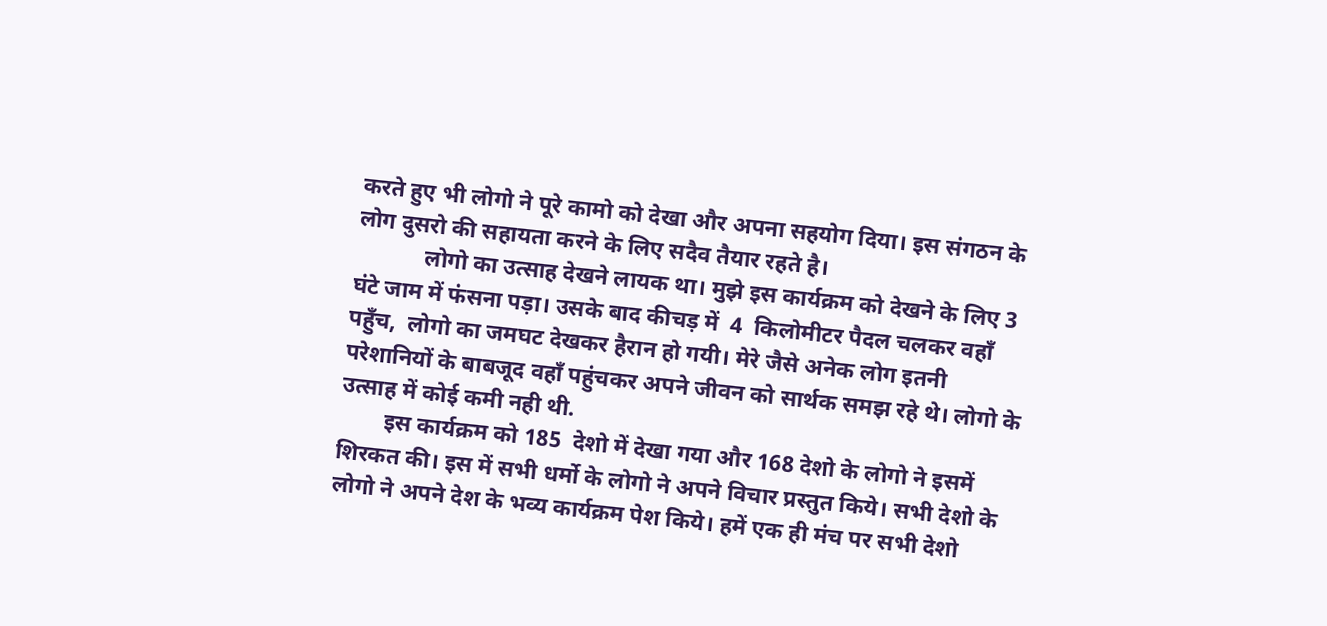करते हुए भी लोगो ने पूरे कामो को देखा और अपना सहयोग दिया। इस संगठन के लोग दुसरो की सहायता करने के लिए सदैव तैयार रहते है।
            लोगो का उत्साह देखने लायक था। मुझे इस कार्यक्रम को देखने के लिए 3  घंटे जाम में फंसना पड़ा। उसके बाद कीचड़ में  4  किलोमीटर पैदल चलकर वहाँ पहुँच,  लोगो का जमघट देखकर हैरान हो गयी। मेरे जैसे अनेक लोग इतनी परेशानियों के बाबजूद वहाँ पहुंचकर अपने जीवन को सार्थक समझ रहे थे। लोगो के उत्साह में कोई कमी नही थी.
        इस कार्यक्रम को 185  देशो में देखा गया और 168 देशो के लोगो ने इसमें शिरकत की। इस में सभी धर्मो के लोगो ने अपने विचार प्रस्तुत किये। सभी देशो के लोगो ने अपने देश के भव्य कार्यक्रम पेश किये। हमें एक ही मंच पर सभी देशो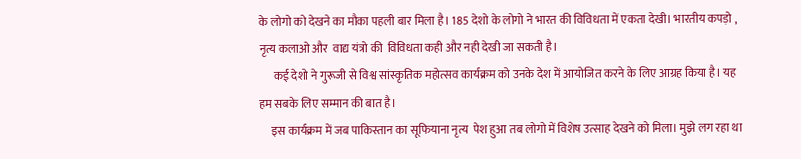के लोगो को देखने का मौका पहली बार मिला है। 185 देशो के लोगो ने भारत की विविधता में एकता देखी। भारतीय कपड़ो , नृत्य कलाओ और  वाद्य यंत्रो की  विविधता कही और नही देखी जा सकती है।
      कई देशो ने गुरूजी से विश्व सांस्कृतिक महोत्सव कार्यक्रम को उनके देश में आयोजित करने के लिए आग्रह किया है। यह हम सबके लिए सम्मान की बात है।
     इस कार्यक्रम में जब पाकिस्तान का सूफियाना नृत्य  पेश हुआ तब लोगो में विशेष उत्साह देखने को मिला। मुझे लग रहा था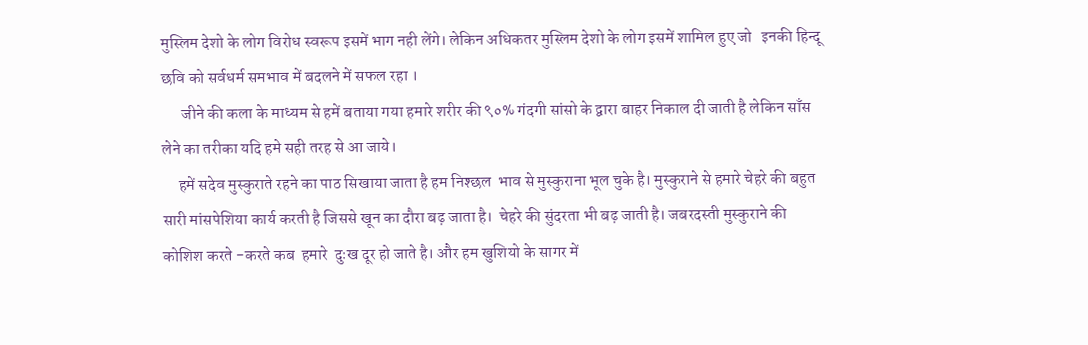मुस्लिम देशो के लोग विरोध स्वरूप इसमें भाग नही लेंगे। लेकिन अधिकतर मुस्लिम देशो के लोग इसमें शामिल हुए जो   इनकी हिन्दू छवि को सर्वधर्म समभाव में बदलने में सफल रहा ।
      जीने की कला के माध्यम से हमें बताया गया हमारे शरीर की ९०% गंदगी सांसो के द्वारा बाहर निकाल दी जाती है लेकिन साँस लेने का तरीका यदि हमे सही तरह से आ जाये।
     हमें सदेव मुस्कुराते रहने का पाठ सिखाया जाता है हम निश्छल  भाव से मुस्कुराना भूल चुके है। मुस्कुराने से हमारे चेहरे की बहुत सारी मांसपेशिया कार्य करती है जिससे खून का दौरा बढ़ जाता है।  चेहरे की सुंदरता भी बढ़ जाती है। जबरदस्ती मुस्कुराने की कोशिश करते -करते कब  हमारे  दुःख दूर हो जाते है। और हम खुशियो के सागर में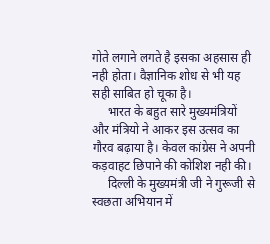गोते लगाने लगते है इसका अहसास ही नही होता। वैज्ञानिक शोध से भी यह सही साबित हो चूका है।
     भारत के बहुत सारे मुख्यमंत्रियों और मंत्रियो ने आकर इस उत्सव का गौरव बढ़ाया है। केवल कांग्रेस ने अपनी कड़वाहट छिपाने की कोशिश नही की।
     दिल्ली के मुख्यमंत्री जी ने गुरूजी से स्वछता अभियान में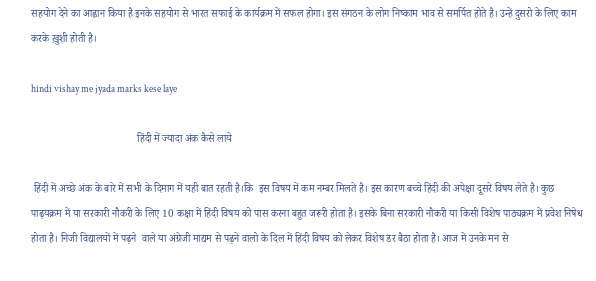सहयोग देने का आह्वान किया है इनके सहयोग से भारत सफाई के कार्यक्रम में सफल होगा। इस संगठन के लोग निष्काम भाव से समर्पित होते है। उन्हें दुसरो के लिए काम करके ख़ुशी होती है।

hindi vishay me jyada marks kese laye

                                         हिंदी में ज्यादा अंक कैसे लाये

 हिंदी में अच्छे अंक के बारे में सभी के दिमाग में यही बात रहती है।कि  इस विषय में कम नम्बर मिलते है। इस कारण बच्चे हिंदी की अपेक्षा दूसरे विषय लेते है। कुछ पाढ़यक्रम में या सरकारी नौकरी के लिए 10 कक्षा में हिंदी विषय को पास करना बहुत जरूरी होता है। इसके बिना सरकारी नौकरी या किसी विशेष पाठ्यक्रम में प्रवेश निषेध होता है। निजी विद्यालयों में पढ़ने  वाले या अंग्रेजी माद्यम से पढ़ने वालो के दिल में हिंदी विषय को लेकर विशेष डर बैठा होता है। आज में उनके मन से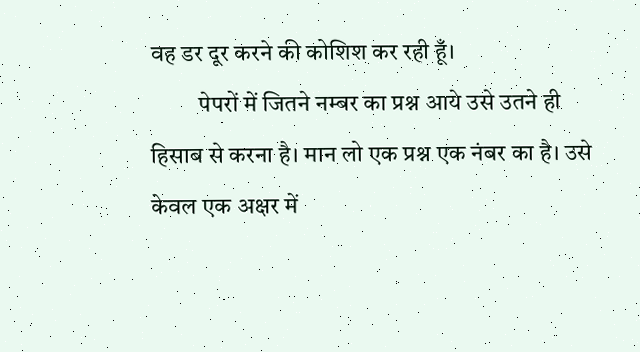वह डर दूर करने की कोशिश कर रही हूँ।
          पेपरों में जितने नम्बर का प्रश्न आये उसे उतने ही हिसाब से करना है। मान लो एक प्रश्न एक नंबर का है। उसे केवल एक अक्षर में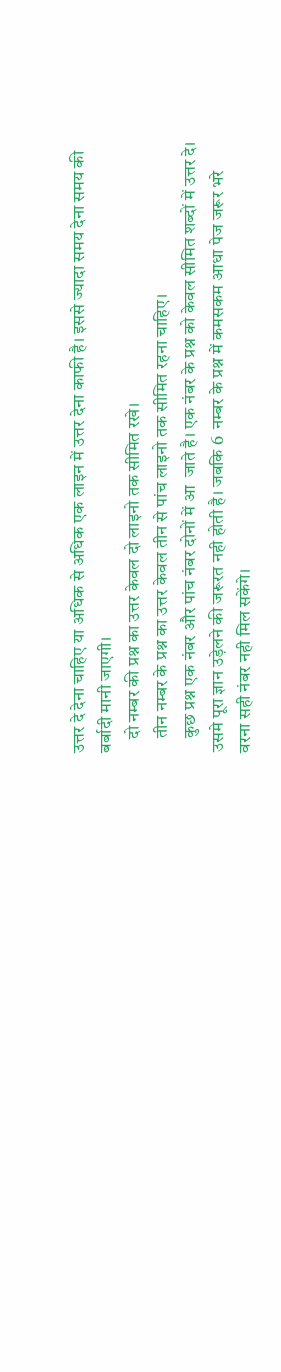उत्तर दे देना चाहिए या अधिक से अधिक एक लाइन में उत्तर देना काफी है। इससे ज्यादा समय देना समय की बर्बादी मानी जाएगी।
    दो नम्बर की प्रश्न का उत्तर केवल दो लाइनो तक सीमित रखे।
    तीन नम्बर के प्रश्न का उत्तर केवल तीन से पांच लाइनो तक सीमित रहना चाहिए।
    कुछ प्रश्न एक नंबर और पांच नंबर दोनों में आ  जाते है। एक नंबर के प्रश्न को केवल सीमित शब्दों में उत्तर दे। उसमे पूरा ज्ञान उड़ेलने की जरूरत नही होती है। जबकि 6  नम्बर के प्रश्न में कमसकम आधा पेज जरूर भरे वरना सही नंबर नही मिल सकेंगे।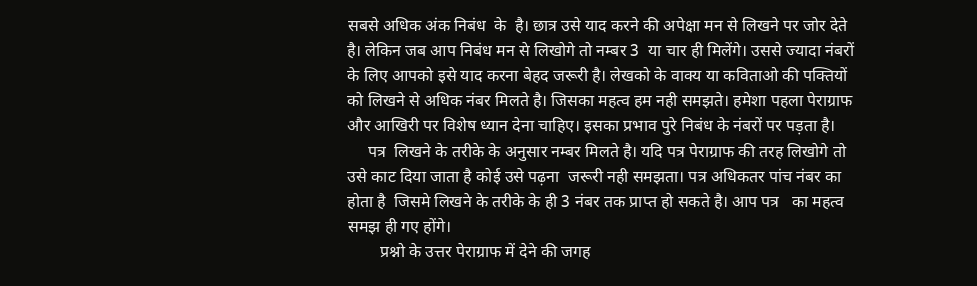सबसे अधिक अंक निबंध  के  है। छात्र उसे याद करने की अपेक्षा मन से लिखने पर जोर देते है। लेकिन जब आप निबंध मन से लिखोगे तो नम्बर 3  या चार ही मिलेंगे। उससे ज्यादा नंबरों के लिए आपको इसे याद करना बेहद जरूरी है। लेखको के वाक्य या कविताओ की पक्तियों को लिखने से अधिक नंबर मिलते है। जिसका महत्व हम नही समझते। हमेशा पहला पेराग्राफ और आखिरी पर विशेष ध्यान देना चाहिए। इसका प्रभाव पुरे निबंध के नंबरों पर पड़ता है।
     पत्र  लिखने के तरीके के अनुसार नम्बर मिलते है। यदि पत्र पेराग्राफ की तरह लिखोगे तो उसे काट दिया जाता है कोई उसे पढ़ना  जरूरी नही समझता। पत्र अधिकतर पांच नंबर का होता है  जिसमे लिखने के तरीके के ही 3 नंबर तक प्राप्त हो सकते है। आप पत्र   का महत्व समझ ही गए होंगे।
        प्रश्नो के उत्तर पेराग्राफ में देने की जगह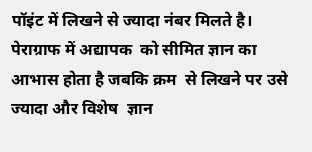पॉइंट में लिखने से ज्यादा नंबर मिलते है। पेराग्राफ में अद्यापक  को सीमित ज्ञान का आभास होता है जबकि क्रम  से लिखने पर उसे ज्यादा और विशेष  ज्ञान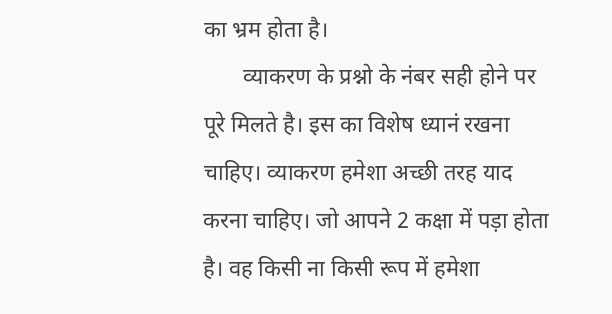का भ्रम होता है।
       व्याकरण के प्रश्नो के नंबर सही होने पर पूरे मिलते है। इस का विशेष ध्यानं रखना चाहिए। व्याकरण हमेशा अच्छी तरह याद करना चाहिए। जो आपने 2 कक्षा में पड़ा होता है। वह किसी ना किसी रूप में हमेशा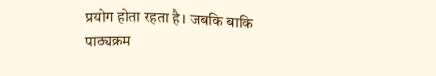प्रयोग होता रहता है। जबकि बाकि पाठ्यक्रम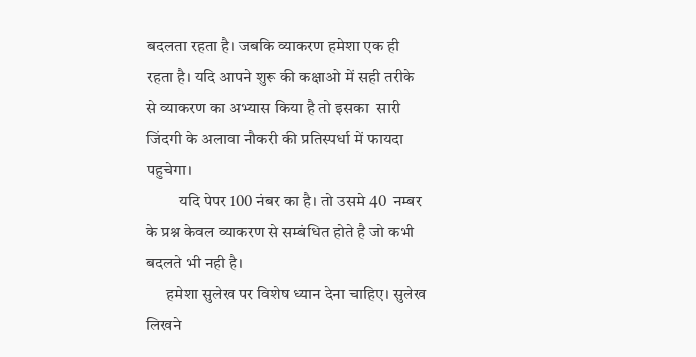बदलता रहता है। जबकि व्याकरण हमेशा एक ही रहता है। यदि आपने शुरू की कक्षाओ में सही तरीके से व्याकरण का अभ्यास किया है तो इसका  सारी जिंदगी के अलावा नौकरी की प्रतिस्पर्धा में फायदा पहुचेगा।
          यदि पेपर 100 नंबर का है। तो उसमे 40  नम्बर के प्रश्न केवल व्याकरण से सम्बंधित होते है जो कभी बदलते भी नही है।
      हमेशा सुलेख पर विशेष ध्यान देना चाहिए। सुलेख लिखने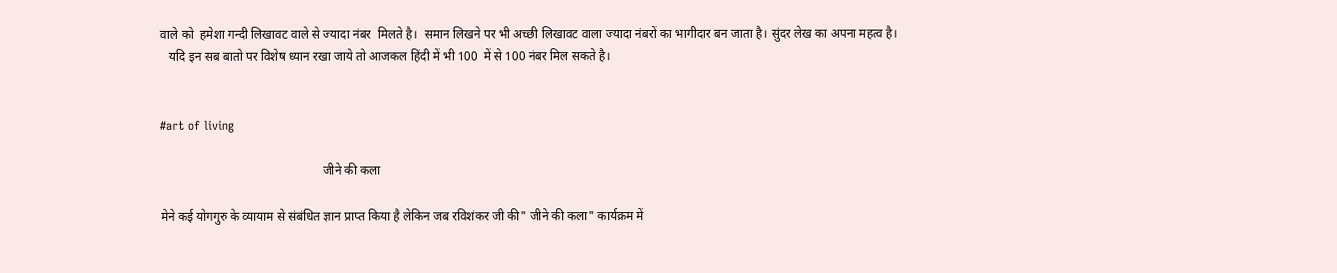वाले को  हमेशा गन्दी लिखावट वाले से ज्यादा नंबर  मिलते है।  समान लिखने पर भी अच्छी लिखावट वाला ज्यादा नंबरों का भागीदार बन जाता है। सुंदर लेख का अपना महत्व है।
   यदि इन सब बातो पर विशेष ध्यान रखा जाये तो आजकल हिंदी में भी 100  में से 100 नंबर मिल सकते है।


#art of living

                                                    जीने की कला

मेने कई योगगुरु के व्यायाम से संबंधित ज्ञान प्राप्त किया है लेकिन जब रविशंकर जी की" जीने की कला" कार्यक्रम में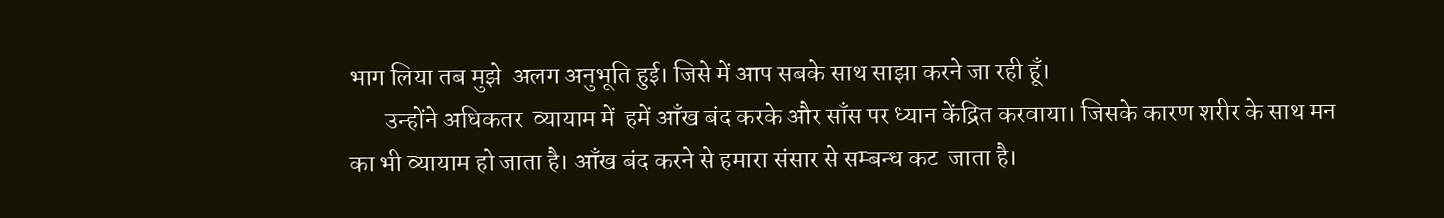भाग लिया तब मुझे  अलग अनुभूति हुई। जिसे में आप सबके साथ साझा करने जा रही हूँ।
       उन्होंने अधिकतर  व्यायाम में  हमें आँख बंद करके और साँस पर ध्यान केंद्रित करवाया। जिसके कारण शरीर के साथ मन का भी व्यायाम हो जाता है। आँख बंद करने से हमारा संसार से सम्बन्ध कट  जाता है।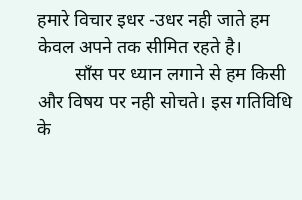हमारे विचार इधर -उधर नही जाते हम केवल अपने तक सीमित रहते है।
        साँस पर ध्यान लगाने से हम किसी और विषय पर नही सोचते। इस गतिविधि के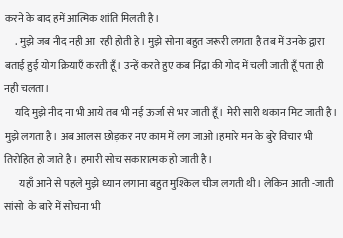करने के बाद हमें आत्मिक शांति मिलती है।
     . मुझे जब नीद नही आ  रही होती हे। मुझे सोना बहुत जरूरी लगता है तब में उनके द्वारा बताई हुई योग क्रियाएँ करती हूँ। उन्हें करते हुए कब निंद्रा की गोद में चली जाती हूँ पता ही नही चलता।
     यदि मुझे नीद ना भी आये तब भी नई ऊर्जा से भर जाती हूँ। मेरी सारी थकान मिट जाती है। मुझे लगता है। अब आलस छोड़कर नए काम में लग जाओ।हमारे मन के बुरे विचार भी तिरोहित हो जाते है। हमारी सोच सकारात्मक हो जाती है।
       यहाँ आने से पहले मुझे ध्यान लगाना बहुत मुश्किल चीज लगती थी। लेकिन आती -जाती  सांसो  के बारे में सोचना भी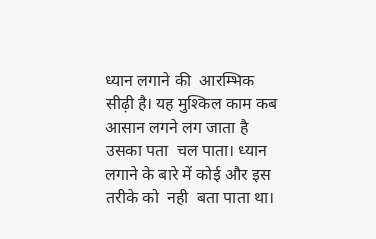ध्यान लगाने की  आरम्भिक सीढ़ी है। यह मुश्किल काम कब आसान लगने लग जाता है उसका पता  चल पाता। ध्यान लगाने के बारे में कोई और इस तरीके को  नही  बता पाता था।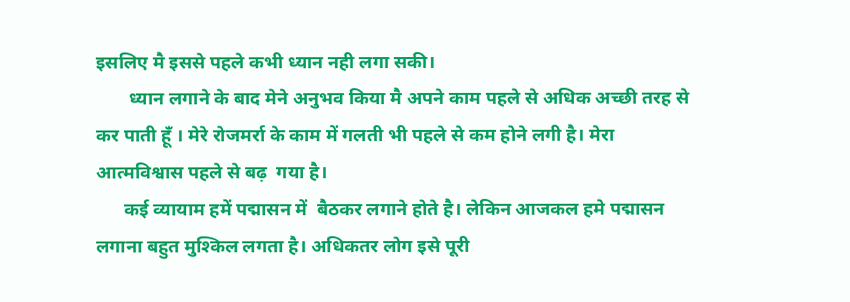इसलिए मै इससे पहले कभी ध्यान नही लगा सकी।
       ध्यान लगाने के बाद मेने अनुभव किया मै अपने काम पहले से अधिक अच्छी तरह से कर पाती हूँ । मेरे रोजमर्रा के काम में गलती भी पहले से कम होने लगी है। मेरा आत्मविश्वास पहले से बढ़  गया है।
      कई व्यायाम हमें पद्मासन में  बैठकर लगाने होते है। लेकिन आजकल हमे पद्मासन लगाना बहुत मुश्किल लगता है। अधिकतर लोग इसे पूरी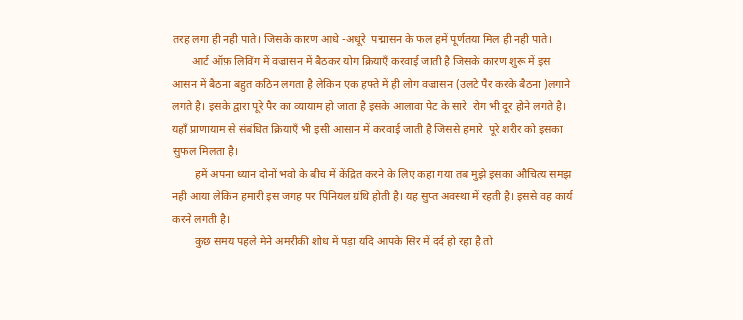तरह लगा ही नही पाते। जिसके कारण आधे -अधूरे  पद्मासन के फल हमें पूर्णतया मिल ही नही पाते।
       आर्ट ऑफ़ लिविंग में वज्रासन में बैठकर योग क्रियाएँ करवाई जाती है जिसके कारण शुरू में इस आसन में बैठना बहुत कठिन लगता है लेकिन एक हफ्ते में ही लोग वज्रासन (उलटे पैर करके बैठना )लगाने लगते है। इसके द्वारा पूरे पैर का व्यायाम हो जाता है इसके आलावा पेट के सारे  रोग भी दूर होने लगते है। यहाँ प्राणायाम से संबंधित क्रियाएँ भी इसी आसान में करवाई जाती है जिससे हमारे  पूरे शरीर को इसका सुफल मिलता है।
        हमें अपना ध्यान दोनों भवो के बीच में केंद्रित करने के लिए कहा गया तब मुझे इसका औचित्य समझ नही आया लेकिन हमारी इस जगह पर पिनियल ग्रंथि होती है। यह सुप्त अवस्था में रहती है। इससे वह कार्य करने लगती है।
        कुछ समय पहले मेने अमरीकी शोध में पड़ा यदि आपके सिर में दर्द हो रहा है तो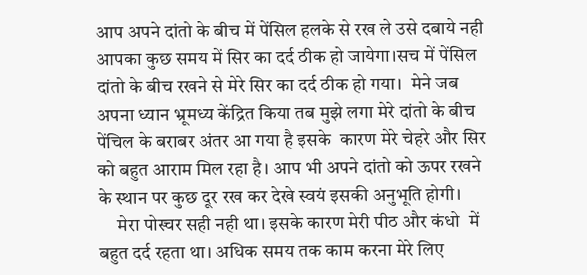आप अपने दांतो के बीच में पेंसिल हलके से रख ले उसे दबाये नही आपका कुछ समय में सिर का दर्द ठीक हो जायेगा।सच में पेंसिल दांतो के बीच रखने से मेरे सिर का दर्द ठीक हो गया।  मेने जब अपना ध्यान भ्रूमध्य केंद्रित किया तब मुझे लगा मेरे दांतो के बीच पेंचिल के बराबर अंतर आ गया है इसके  कारण मेरे चेहरे और सिर को बहुत आराम मिल रहा है। आप भी अपने दांतो को ऊपर रखने के स्थान पर कुछ दूर रख कर देखे स्वयं इसकी अनुभूति होगी।
     मेरा पोस्चर सही नही था। इसके कारण मेरी पीठ और कंधो  में बहुत दर्द रहता था। अधिक समय तक काम करना मेरे लिए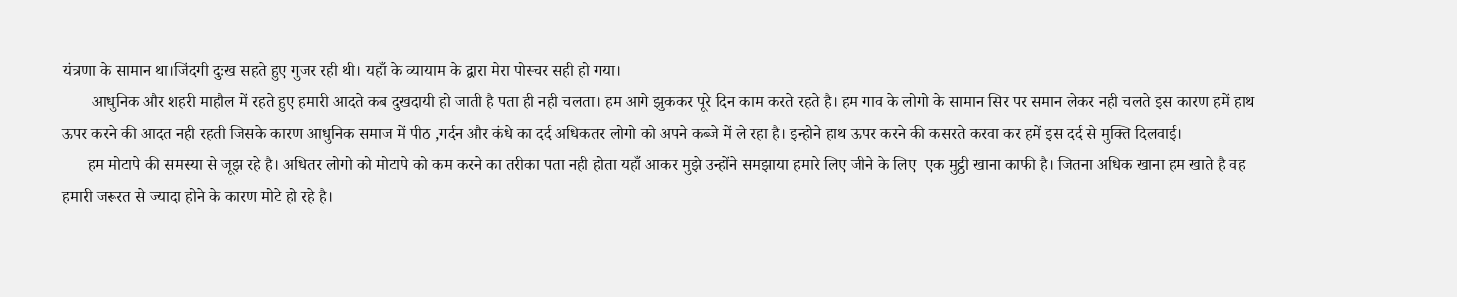यंत्रणा के सामान था।जिंदगी दुःख सहते हुए गुजर रही थी। यहाँ के व्यायाम के द्वारा मेरा पोस्चर सही हो गया।
       आधुनिक और शहरी माहौल में रहते हुए हमारी आदते कब दुखदायी हो जाती है पता ही नही चलता। हम आगे झुककर पूरे दिन काम करते रहते है। हम गाव के लोगो के सामान सिर पर समान लेकर नही चलते इस कारण हमें हाथ ऊपर करने की आदत नही रहती जिसके कारण आधुनिक समाज में पीठ ,गर्दन और कंधे का दर्द अधिकतर लोगो को अपने कब्जे में ले रहा है। इन्होने हाथ ऊपर करने की कसरते करवा कर हमें इस दर्द से मुक्ति दिलवाई।
      हम मोटापे की समस्या से जूझ रहे है। अधितर लोगो को मोटापे को कम करने का तरीका पता नही होता यहाँ आकर मुझे उन्होंने समझाया हमारे लिए जीने के लिए  एक मुट्ठी खाना काफी है। जितना अधिक खाना हम खाते है वह हमारी जरूरत से ज्यादा होने के कारण मोटे हो रहे है।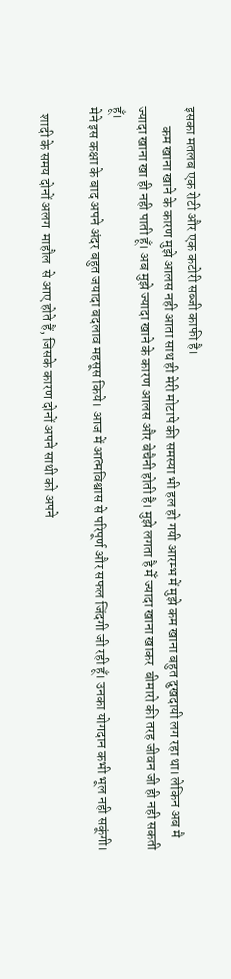इसका मतलब एक रोटी और एक कटोरी सब्जी काफी है।
       कम खाना खाने के कारण मुझे आलस नही आता साथ ही मेरी मोटापे की समस्या भी हल हो गयी आरम्भ में मुझे कम खाना बहुत दुखदायी लग रहा था। लेकिन अब मै ज्यादा खाना खा ही नही पाती हूँ। अब मुझे ज्यादा खाने के कारण आलस और बेचैनी होती है। मुझे लगता है मेँ ज्यादा खाना खाकर  बीमारो की तरह जीवन जी ही नही सकती हूँ।
मेने इस कक्षा के बाद अपने अंदर बहुत जयादा बदलाव महसूस किये। आज में आत्मविश्वास से परिपूर्ण और सफल जिंदगी जी रही हूँ। उनका योगदान कभी भूल नही सकूंगी।

  शादी के समय दोनों अलग  माहौल  से आए होते हैं, जिसके कारण दोनों अपने साथी को अपने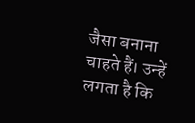जैसा बनाना चाहते हैं। उन्हें लगता है कि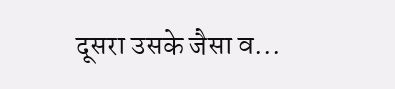दूसरा उसके जैसा व...